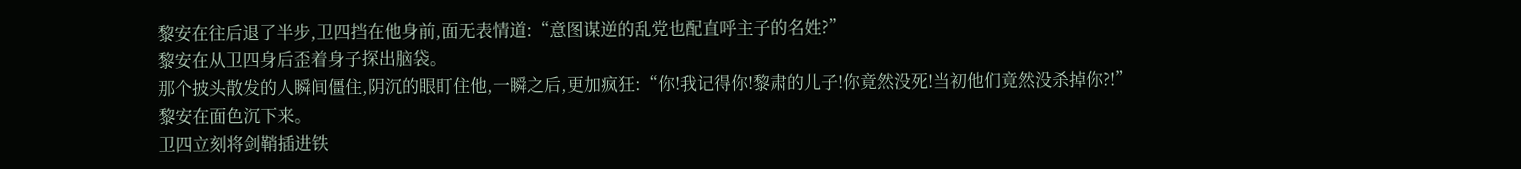黎安在往后退了半步,卫四挡在他身前,面无表情道:“意图谋逆的乱党也配直呼主子的名姓?”
黎安在从卫四身后歪着身子探出脑袋。
那个披头散发的人瞬间僵住,阴沉的眼盯住他,一瞬之后,更加疯狂:“你!我记得你!黎肃的儿子!你竟然没死!当初他们竟然没杀掉你?!”
黎安在面色沉下来。
卫四立刻将剑鞘插进铁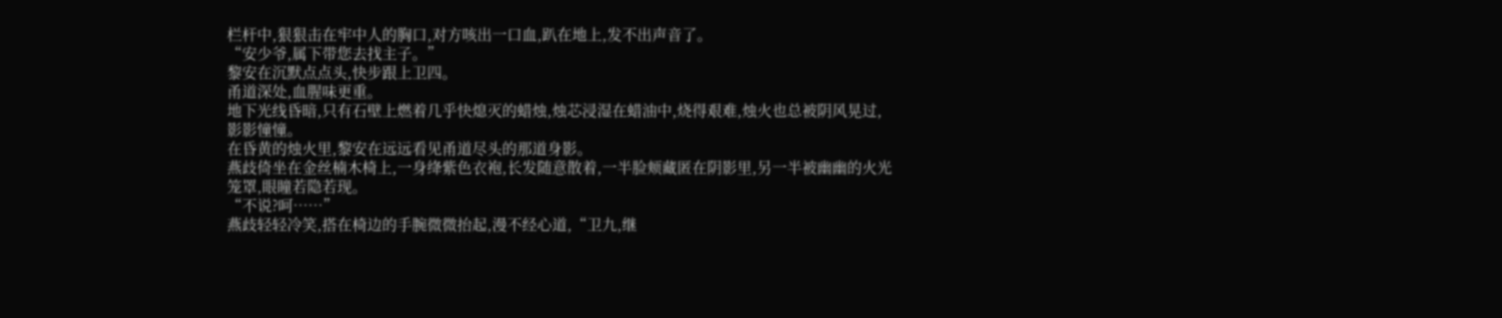栏杆中,狠狠击在牢中人的胸口,对方咳出一口血,趴在地上,发不出声音了。
“安少爷,属下带您去找主子。”
黎安在沉默点点头,快步跟上卫四。
甬道深处,血腥味更重。
地下光线昏暗,只有石壁上燃着几乎快熄灭的蜡烛,烛芯浸湿在蜡油中,烧得艰难,烛火也总被阴风晃过,影影憧憧。
在昏黄的烛火里,黎安在远远看见甬道尽头的那道身影。
燕歧倚坐在金丝楠木椅上,一身绛紫色衣袍,长发随意散着,一半脸颊藏匿在阴影里,另一半被幽幽的火光笼罩,眼瞳若隐若现。
“不说?呵……”
燕歧轻轻冷笑,搭在椅边的手腕微微抬起,漫不经心道,“卫九,继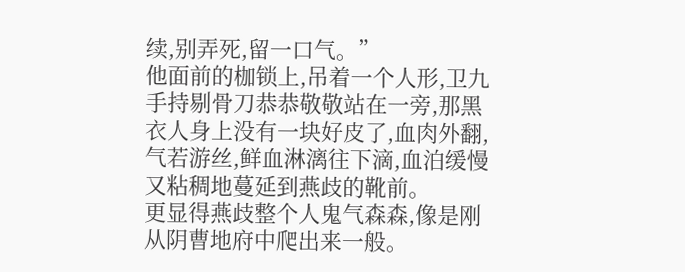续,别弄死,留一口气。”
他面前的枷锁上,吊着一个人形,卫九手持剔骨刀恭恭敬敬站在一旁,那黑衣人身上没有一块好皮了,血肉外翻,气若游丝,鲜血淋漓往下滴,血泊缓慢又粘稠地蔓延到燕歧的靴前。
更显得燕歧整个人鬼气森森,像是刚从阴曹地府中爬出来一般。